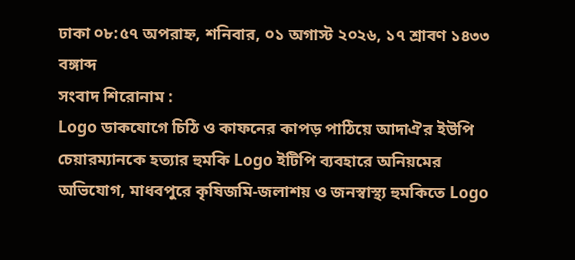ঢাকা ০৮:৫৭ অপরাহ্ন, শনিবার, ০১ অগাস্ট ২০২৬, ১৭ শ্রাবণ ১৪৩৩ বঙ্গাব্দ
সংবাদ শিরোনাম :
Logo ডাকযোগে চিঠি ও কাফনের কাপড় পাঠিয়ে আদাঐর ইউপি চেয়ারম্যানকে হত্যার হুমকি Logo ইটিপি ব্যবহারে অনিয়মের অভিযোগ, মাধবপুরে কৃষিজমি-জলাশয় ও জনস্বাস্থ্য হুমকিতে Logo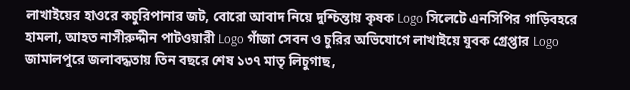লাখাইয়ের হাওরে কচুরিপানার জট, বোরো আবাদ নিয়ে দুশ্চিন্তায় কৃষক Logo সিলেটে এনসিপির গাড়িবহরে হামলা, আহত নাসীরুদ্দীন পাটওয়ারী Logo গাঁজা সেবন ও চুরির অভিযোগে লাখাইয়ে যুবক গ্রেপ্তার Logo জামালপুরে জলাবদ্ধতায় তিন বছরে শেষ ১৩৭ মাতৃ লিচুগাছ,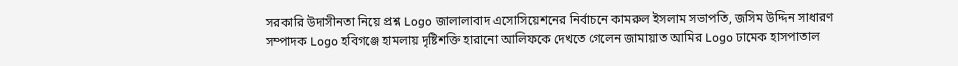সরকারি উদাসীনতা নিয়ে প্রশ্ন Logo জালালাবাদ এসোসিয়েশনের নির্বাচনে কামরুল ইসলাম সভাপতি, জসিম উদ্দিন সাধারণ সম্পাদক Logo হবিগঞ্জে হামলায় দৃষ্টিশক্তি হারানো আলিফকে দেখতে গেলেন জামায়াত আমির Logo ঢামেক হাসপাতাল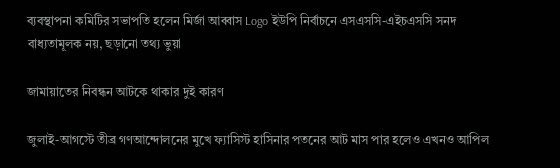ব্যবস্থাপনা কমিটির সভাপতি হলেন মির্জা আব্বাস Logo ইউপি নির্বাচনে এসএসসি-এইচএসসি সনদ বাধ্যতামূলক নয়, ছড়ানো তথ্য ভুয়া

জামায়াতের নিবন্ধন আটকে থাকার দুই কারণ

জুলাই-আগস্টে তীব্র গণআন্দোলনের মুখে ফ্যাসিস্ট হাসিনার পতনের আট মাস পার হলেও এখনও আপিল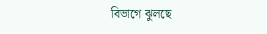বিভাগে ঝুলছে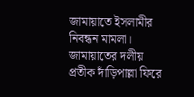জামায়াতে ইসলামীর নিবন্ধন মামলা। জামায়াতের দলীয় প্রতীক দাঁড়িপাল্লা ফিরে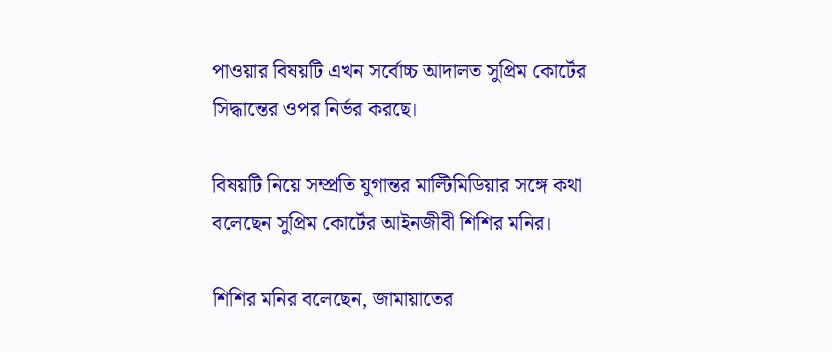পাওয়ার বিষয়টি এখন সর্বোচ্চ আদালত সুপ্রিম কোর্টের সিদ্ধান্তের ওপর নির্ভর করছে।

বিষয়টি নিয়ে সম্প্রতি যুগান্তর মাল্টিমিডিয়ার সঙ্গে কথা বলেছেন সুপ্রিম কোর্টের আইনজীবী শিশির মনির।

শিশির মনির বলেছেন, জামায়াতের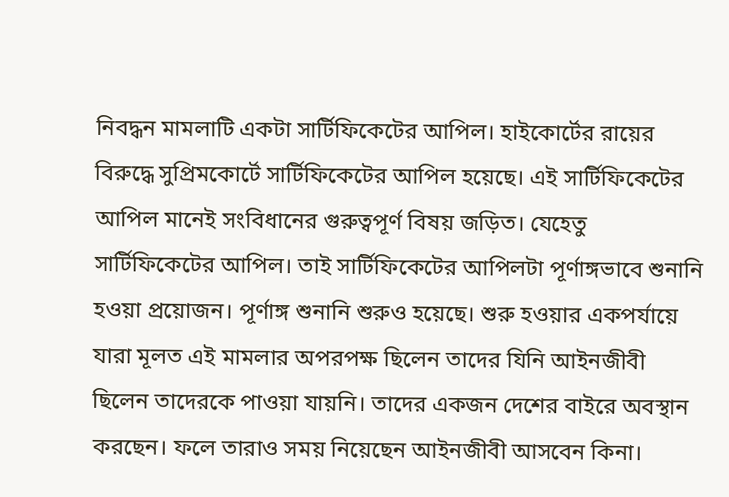নিবদ্ধন মামলাটি একটা সার্টিফিকেটের আপিল। হাইকোর্টের রায়ের বিরুদ্ধে সুপ্রিমকোর্টে সার্টিফিকেটের আপিল হয়েছে। এই সার্টিফিকেটের আপিল মানেই সংবিধানের গুরুত্বপূর্ণ বিষয় জড়িত। যেহেতু সার্টিফিকেটের আপিল। তাই সার্টিফিকেটের আপিলটা পূর্ণাঙ্গভাবে শুনানি হওয়া প্রয়োজন। পূর্ণাঙ্গ শুনানি শুরুও হয়েছে। শুরু হওয়ার একপর্যায়ে যারা মূলত এই মামলার অপরপক্ষ ছিলেন তাদের যিনি আইনজীবী ছিলেন তাদেরকে পাওয়া যায়নি। তাদের একজন দেশের বাইরে অবস্থান করছেন। ফলে তারাও সময় নিয়েছেন আইনজীবী আসবেন কিনা।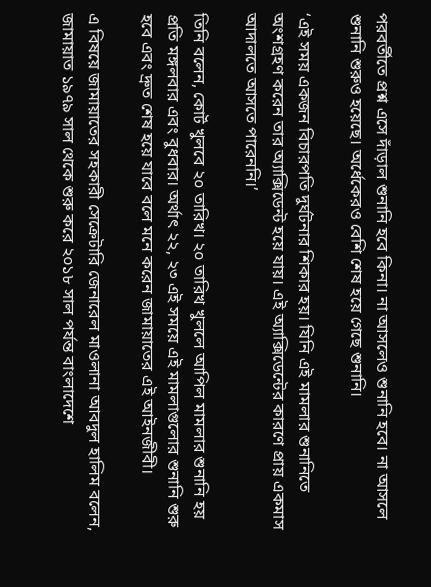পরবর্তীতে প্রশ্ন এসে দাঁড়াল শুনানি হবে কিনা। না আসলেও শুনানি হবে। না আসলে শুনানি শুরুও হয়েছে। অর্ধেকেরও বেশি শেষ হয়ে গেছে শুনানি।

‘এই সময় একজন বিচারপতি দুর্ঘটনার শিকার হয়। যিনি এই মামলার শুনানিতে অংশগ্রহণ করেন তার অ্যাক্সিডেন্ট হয়ে যায়। এই অ্যাক্সিডেন্টের কারণে প্রায় একমাস আদালতে আসতে পারেননি।’

তিনি বলেন, কোর্ট খুলবে ২০ তারিখ। ২০ তারিখ খুললে আপিল মামলার শুনানি হয় প্রতি মঙ্গলবার এবং বুধবার। অর্থাৎ ২২, ২৩ এই সময়ে এই মামলাগুলোর শুনানি শুরু হবে এবং দ্রুত শেষ হয়ে যাবে বলে মনে করেন জামায়াতের এই আইনজীবী।

এ বিষয়ে জামায়াতের সহকারী সেক্রেটারি জেনারেল মাওলানা আবদুল হালিম বলেন, জামায়াত ১৯৭৯ সাল থেকে শুরু করে ২০১৮ সাল পর্যন্ত বাংলাদেশে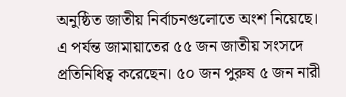অনুষ্ঠিত জাতীয় নির্বাচনগুলোতে অংশ নিয়েছে। এ পর্যন্ত জামায়াতের ৫৫ জন জাতীয় সংসদে প্রতিনিধিত্ব করেছেন। ৫০ জন পুরুষ ৫ জন নারী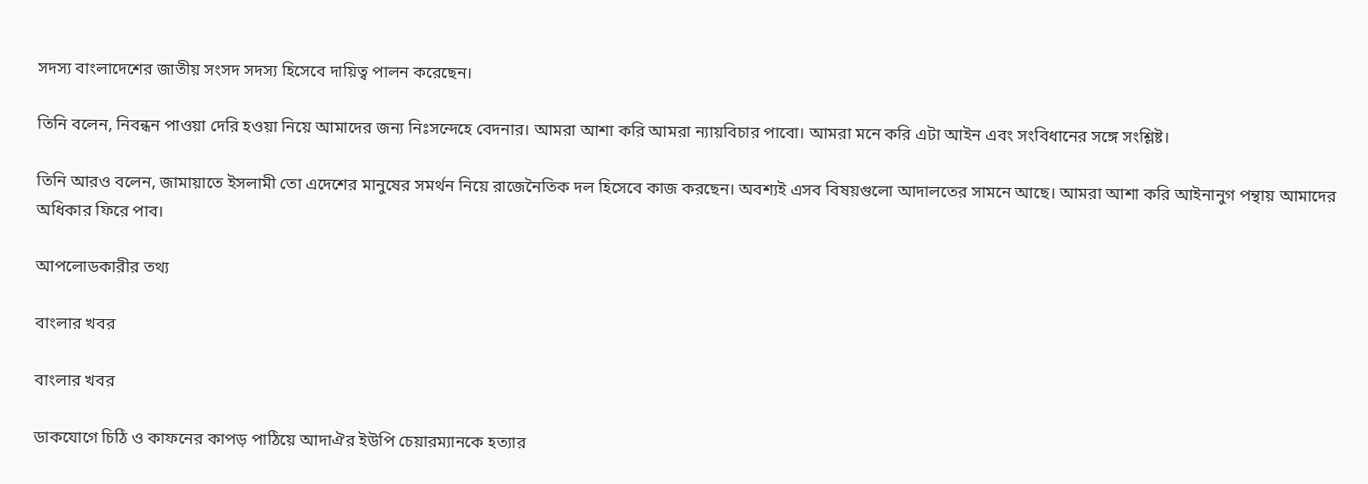সদস্য বাংলাদেশের জাতীয় সংসদ সদস্য হিসেবে দায়িত্ব পালন করেছেন।

তিনি বলেন, নিবন্ধন পাওয়া দেরি হওয়া নিয়ে আমাদের জন্য নিঃসন্দেহে বেদনার। আমরা আশা করি আমরা ন্যায়বিচার পাবো। আমরা মনে করি এটা আইন এবং সংবিধানের সঙ্গে সংশ্লিষ্ট।

তিনি আরও বলেন, জামায়াতে ইসলামী তো এদেশের মানুষের সমর্থন নিয়ে রাজেনৈতিক দল হিসেবে কাজ করছেন। অবশ্যই এসব বিষয়গুলো আদালতের সামনে আছে। আমরা আশা করি আইনানুগ পন্থায় আমাদের অধিকার ফিরে পাব।

আপলোডকারীর তথ্য

বাংলার খবর

বাংলার খবর

ডাকযোগে চিঠি ও কাফনের কাপড় পাঠিয়ে আদাঐর ইউপি চেয়ারম্যানকে হত্যার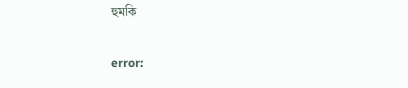হুমকি

error: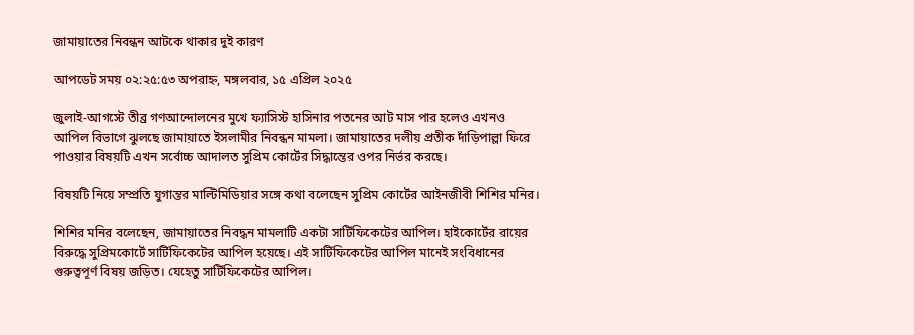জামায়াতের নিবন্ধন আটকে থাকার দুই কারণ

আপডেট সময় ০২:২৫:৫৩ অপরাহ্ন, মঙ্গলবার, ১৫ এপ্রিল ২০২৫

জুলাই-আগস্টে তীব্র গণআন্দোলনের মুখে ফ্যাসিস্ট হাসিনার পতনের আট মাস পার হলেও এখনও আপিল বিভাগে ঝুলছে জামায়াতে ইসলামীর নিবন্ধন মামলা। জামায়াতের দলীয় প্রতীক দাঁড়িপাল্লা ফিরে পাওয়ার বিষয়টি এখন সর্বোচ্চ আদালত সুপ্রিম কোর্টের সিদ্ধান্তের ওপর নির্ভর করছে।

বিষয়টি নিয়ে সম্প্রতি যুগান্তর মাল্টিমিডিয়ার সঙ্গে কথা বলেছেন সুপ্রিম কোর্টের আইনজীবী শিশির মনির।

শিশির মনির বলেছেন, জামায়াতের নিবদ্ধন মামলাটি একটা সার্টিফিকেটের আপিল। হাইকোর্টের রায়ের বিরুদ্ধে সুপ্রিমকোর্টে সার্টিফিকেটের আপিল হয়েছে। এই সার্টিফিকেটের আপিল মানেই সংবিধানের গুরুত্বপূর্ণ বিষয় জড়িত। যেহেতু সার্টিফিকেটের আপিল।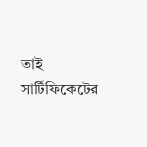তাই সার্টিফিকেটের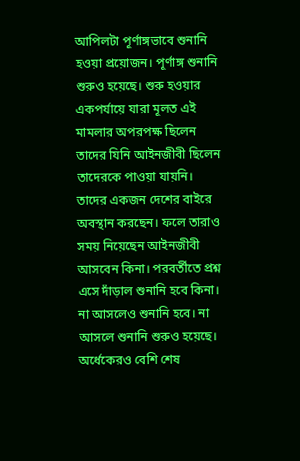আপিলটা পূর্ণাঙ্গভাবে শুনানি হওয়া প্রয়োজন। পূর্ণাঙ্গ শুনানি শুরুও হয়েছে। শুরু হওয়ার একপর্যায়ে যারা মূলত এই মামলার অপরপক্ষ ছিলেন তাদের যিনি আইনজীবী ছিলেন তাদেরকে পাওয়া যায়নি। তাদের একজন দেশের বাইরে অবস্থান করছেন। ফলে তারাও সময় নিয়েছেন আইনজীবী আসবেন কিনা। পরবর্তীতে প্রশ্ন এসে দাঁড়াল শুনানি হবে কিনা। না আসলেও শুনানি হবে। না আসলে শুনানি শুরুও হয়েছে। অর্ধেকেরও বেশি শেষ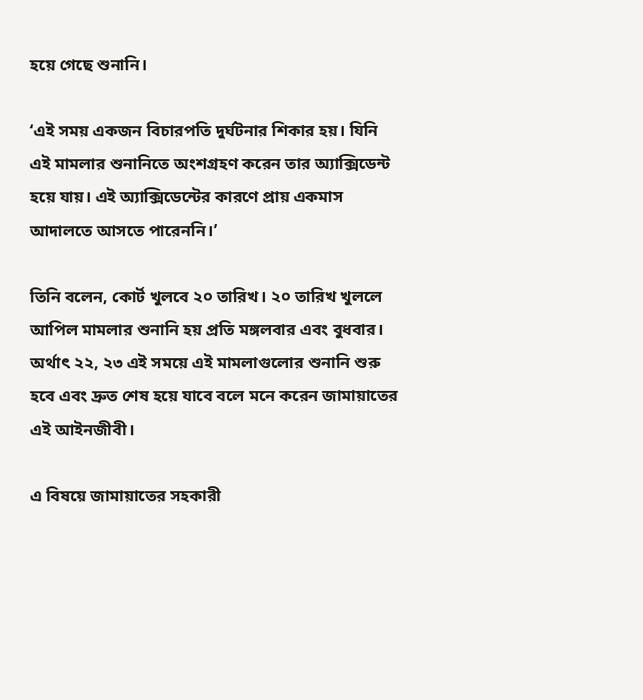হয়ে গেছে শুনানি।

‘এই সময় একজন বিচারপতি দুর্ঘটনার শিকার হয়। যিনি এই মামলার শুনানিতে অংশগ্রহণ করেন তার অ্যাক্সিডেন্ট হয়ে যায়। এই অ্যাক্সিডেন্টের কারণে প্রায় একমাস আদালতে আসতে পারেননি।’

তিনি বলেন, কোর্ট খুলবে ২০ তারিখ। ২০ তারিখ খুললে আপিল মামলার শুনানি হয় প্রতি মঙ্গলবার এবং বুধবার। অর্থাৎ ২২, ২৩ এই সময়ে এই মামলাগুলোর শুনানি শুরু হবে এবং দ্রুত শেষ হয়ে যাবে বলে মনে করেন জামায়াতের এই আইনজীবী।

এ বিষয়ে জামায়াতের সহকারী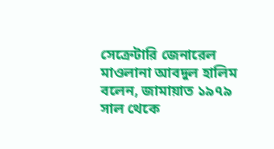সেক্রেটারি জেনারেল মাওলানা আবদুল হালিম বলেন, জামায়াত ১৯৭৯ সাল থেকে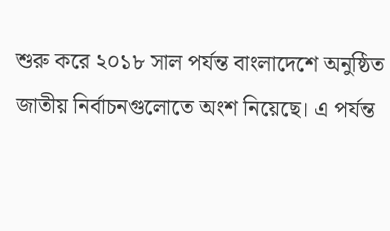শুরু করে ২০১৮ সাল পর্যন্ত বাংলাদেশে অনুষ্ঠিত জাতীয় নির্বাচনগুলোতে অংশ নিয়েছে। এ পর্যন্ত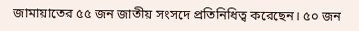জামায়াতের ৫৫ জন জাতীয় সংসদে প্রতিনিধিত্ব করেছেন। ৫০ জন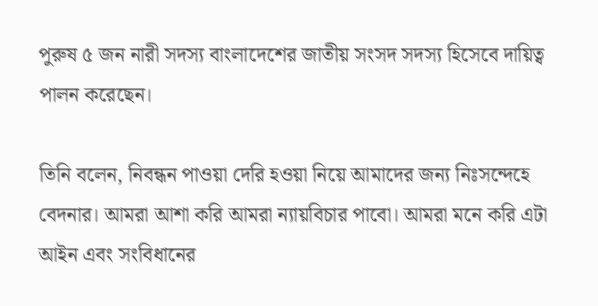পুরুষ ৫ জন নারী সদস্য বাংলাদেশের জাতীয় সংসদ সদস্য হিসেবে দায়িত্ব পালন করেছেন।

তিনি বলেন, নিবন্ধন পাওয়া দেরি হওয়া নিয়ে আমাদের জন্য নিঃসন্দেহে বেদনার। আমরা আশা করি আমরা ন্যায়বিচার পাবো। আমরা মনে করি এটা আইন এবং সংবিধানের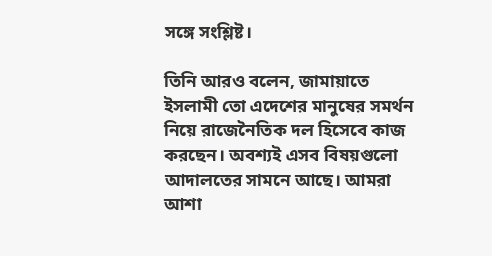সঙ্গে সংশ্লিষ্ট।

তিনি আরও বলেন, জামায়াতে ইসলামী তো এদেশের মানুষের সমর্থন নিয়ে রাজেনৈতিক দল হিসেবে কাজ করছেন। অবশ্যই এসব বিষয়গুলো আদালতের সামনে আছে। আমরা আশা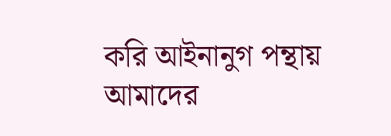করি আইনানুগ পন্থায় আমাদের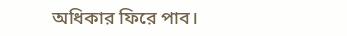অধিকার ফিরে পাব।